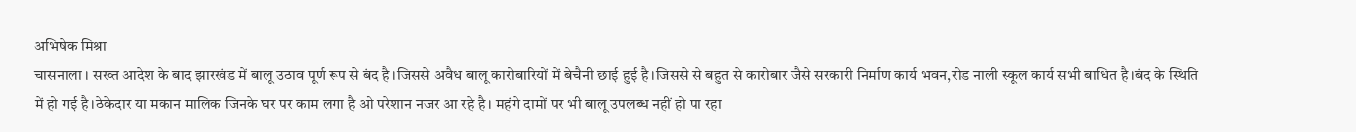अभिषेक मिश्रा
चासनाला । सख्त आदेश के बाद झारखंड में बालू उठाव पूर्ण रूप से बंद है।जिससे अवैध बालू कारोबारियों में बेचैनी छाई हुई है।जिससे से बहुत से कारोबार जैसे सरकारी निर्माण कार्य भवन,रोड नाली स्कूल कार्य सभी बाधित है।बंद के स्थिति में हो गई है।ठेकेदार या मकान मालिक जिनके घर पर काम लगा है ओ परेशान नजर आ रहे है। महंगे दामों पर भी बालू उपलब्ध नहीं हो पा रहा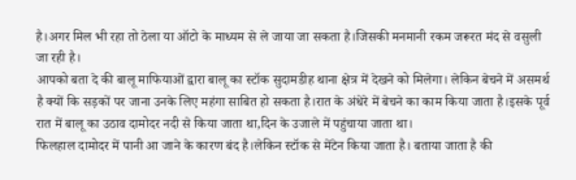है।अगर मिल भी रहा तो ठेला या ऑटो के माध्यम से ले जाया जा सकता है।जिसकी मनमानी रकम जरूरत मंद से वसुली जा रही है।
आपको बता दे की बालू माफियाओं द्वारा बालू का स्टॉक सुदामडीह थाना क्षेत्र में देखने को मिलेगा। लेकिन बेचने में असमर्थ है क्यों कि सड़कों पर जाना उनके लिए महंगा साबित हो सकता है।रात के अंधेरे में बेचने का काम किया जाता है।इसके पूर्व रात में बालू का उठाव दामोदर नदी से किया जाता था,दिन के उजाले में पहुंचाया जाता था।
फिलहाल दामोदर में पानी आ जाने के कारण बंद है।लेकिन स्टॉक से मेंटेन किया जाता है। बताया जाता है की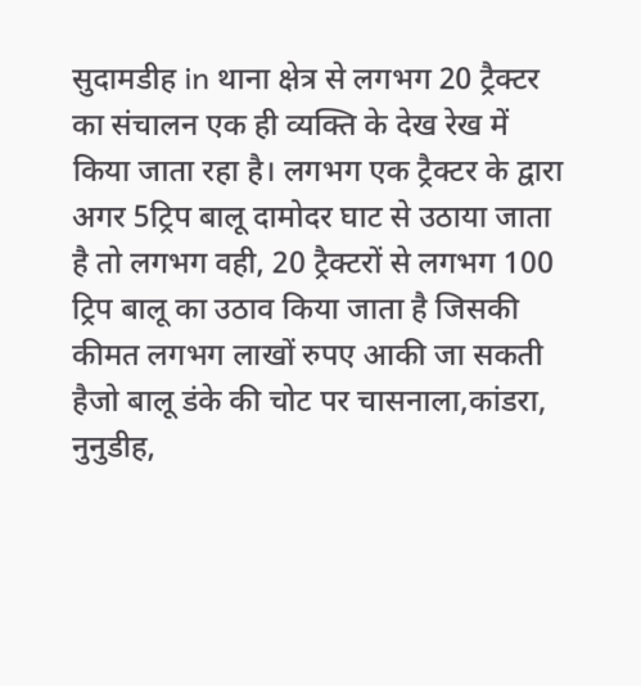सुदामडीह in थाना क्षेत्र से लगभग 20 ट्रैक्टर का संचालन एक ही व्यक्ति के देख रेख में किया जाता रहा है। लगभग एक ट्रैक्टर के द्वारा अगर 5ट्रिप बालू दामोदर घाट से उठाया जाता है तो लगभग वही, 20 ट्रैक्टरों से लगभग 100 ट्रिप बालू का उठाव किया जाता है जिसकी कीमत लगभग लाखों रुपए आकी जा सकती हैजो बालू डंके की चोट पर चासनाला,कांडरा, नुनुडीह,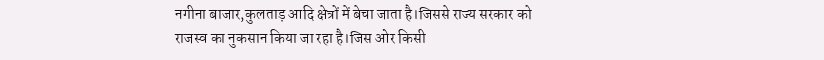नगीना बाजार,कुलताड़ आदि क्षेत्रों में बेचा जाता है।जिससे राज्य सरकार को राजस्व का नुकसान किया जा रहा है।जिस ओर किसी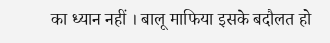का ध्यान नहीं । बालू माफिया इसके बदौलत हो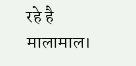रहे है मालामाल।